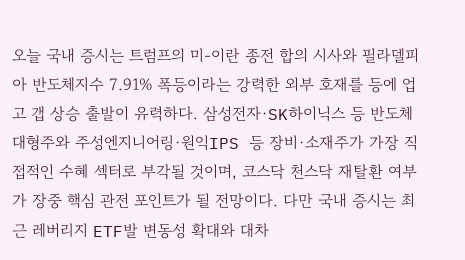오늘 국내 증시는 트럼프의 미-이란 종전 합의 시사와 필라델피아 반도체지수 7.91% 폭등이라는 강력한 외부 호재를 등에 업고 갭 상승 출발이 유력하다. 삼성전자·SK하이닉스 등 반도체 대형주와 주성엔지니어링·원익IPS 등 장비·소재주가 가장 직접적인 수혜 섹터로 부각될 것이며, 코스닥 천스닥 재탈환 여부가 장중 핵심 관전 포인트가 될 전망이다. 다만 국내 증시는 최근 레버리지 ETF발 변동성 확대와 대차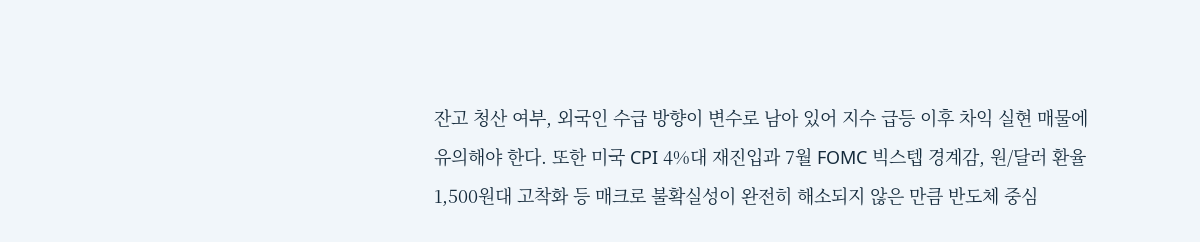잔고 청산 여부, 외국인 수급 방향이 변수로 남아 있어 지수 급등 이후 차익 실현 매물에 유의해야 한다. 또한 미국 CPI 4%대 재진입과 7월 FOMC 빅스텝 경계감, 원/달러 환율 1,500원대 고착화 등 매크로 불확실성이 완전히 해소되지 않은 만큼 반도체 중심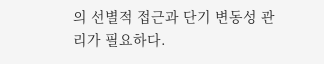의 선별적 접근과 단기 변동성 관리가 필요하다.